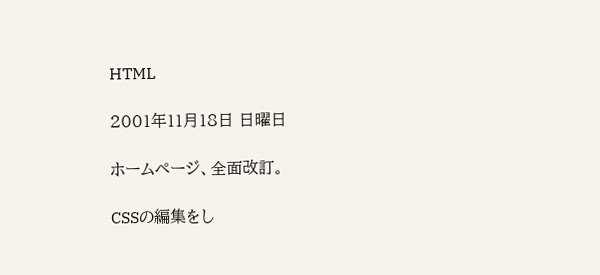HTML

2001年11月18日 日曜日

ホームページ、全面改訂。

CSSの編集をし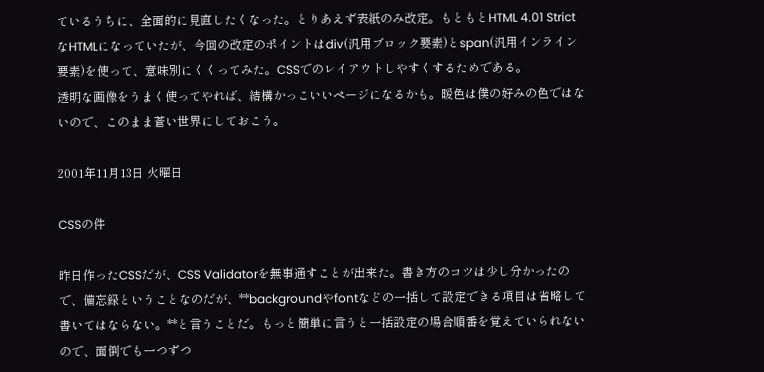ているうちに、全面的に見直したくなった。とりあえず表紙のみ改定。もともとHTML 4.01 StrictなHTMLになっていたが、今回の改定のポイントはdiv(汎用ブロック要素)とspan(汎用インライン要素)を使って、意味別にくくってみた。CSSでのレイアウトしやすくするためである。
透明な画像をうまく使ってやれば、結構かっこいいページになるかも。暖色は僕の好みの色ではないので、このまま蒼い世界にしておこう。

2001年11月13日 火曜日

CSSの件

昨日作ったCSSだが、CSS Validatorを無事通すことが出来た。書き方のコツは少し分かったので、備忘録ということなのだが、**backgroundやfontなどの一括して設定できる項目は省略して書いてはならない。**と言うことだ。もっと簡単に言うと一括設定の場合順番を覚えていられないので、面倒でも一つずつ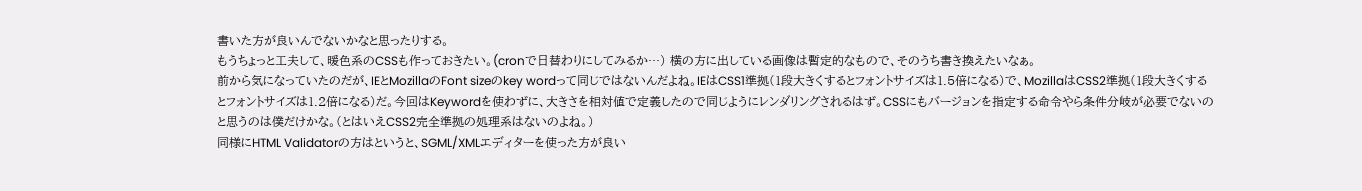書いた方が良いんでないかなと思ったりする。
もうちょっと工夫して、暖色系のCSSも作っておきたい。(cronで日替わりにしてみるか…) 横の方に出している画像は暫定的なもので、そのうち書き換えたいなぁ。
前から気になっていたのだが、IEとMozillaのFont sizeのkey wordって同じではないんだよね。IEはCSS1準拠(1段大きくするとフォントサイズは1.5倍になる)で、MozillaはCSS2準拠(1段大きくするとフォントサイズは1.2倍になる)だ。今回はKeywordを使わずに、大きさを相対値で定義したので同じようにレンダリングされるはず。CSSにもバージョンを指定する命令やら条件分岐が必要でないのと思うのは僕だけかな。(とはいえCSS2完全準拠の処理系はないのよね。)
同様にHTML Validatorの方はというと、SGML/XMLエディターを使った方が良い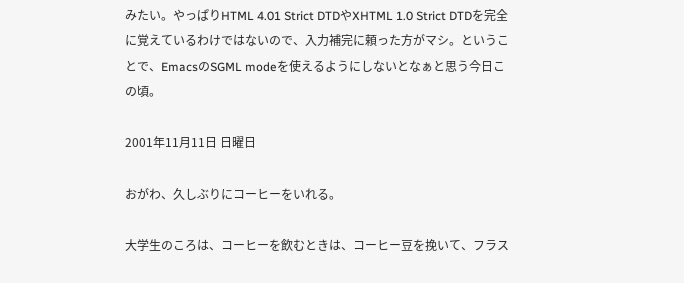みたい。やっぱりHTML 4.01 Strict DTDやXHTML 1.0 Strict DTDを完全に覚えているわけではないので、入力補完に頼った方がマシ。ということで、EmacsのSGML modeを使えるようにしないとなぁと思う今日この頃。

2001年11月11日 日曜日

おがわ、久しぶりにコーヒーをいれる。

大学生のころは、コーヒーを飲むときは、コーヒー豆を挽いて、フラス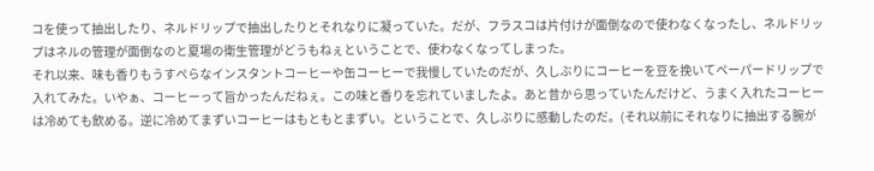コを使って抽出したり、ネルドリップで抽出したりとそれなりに凝っていた。だが、フラスコは片付けが面倒なので使わなくなったし、ネルドリップはネルの管理が面倒なのと夏場の衛生管理がどうもねぇということで、使わなくなってしまった。
それ以来、味も香りもうすぺらなインスタントコーヒーや缶コーヒーで我慢していたのだが、久しぶりにコーヒーを豆を挽いてペーパードリップで入れてみた。いやぁ、コーヒーって旨かったんだねぇ。この味と香りを忘れていましたよ。あと昔から思っていたんだけど、うまく入れたコーヒーは冷めても飲める。逆に冷めてまずいコーヒーはもともとまずい。ということで、久しぶりに感動したのだ。(それ以前にそれなりに抽出する腕が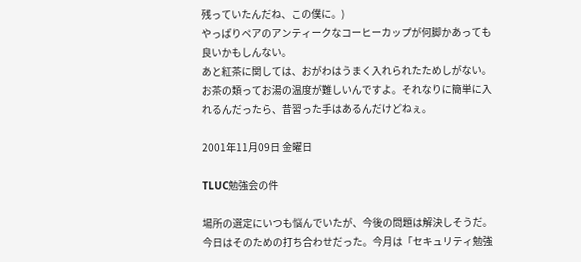残っていたんだね、この僕に。)
やっぱりペアのアンティークなコーヒーカップが何脚かあっても良いかもしんない。
あと紅茶に関しては、おがわはうまく入れられたためしがない。お茶の類ってお湯の温度が難しいんですよ。それなりに簡単に入れるんだったら、昔習った手はあるんだけどねぇ。

2001年11月09日 金曜日

TLUC勉強会の件

場所の選定にいつも悩んでいたが、今後の問題は解決しそうだ。今日はそのための打ち合わせだった。今月は「セキュリティ勉強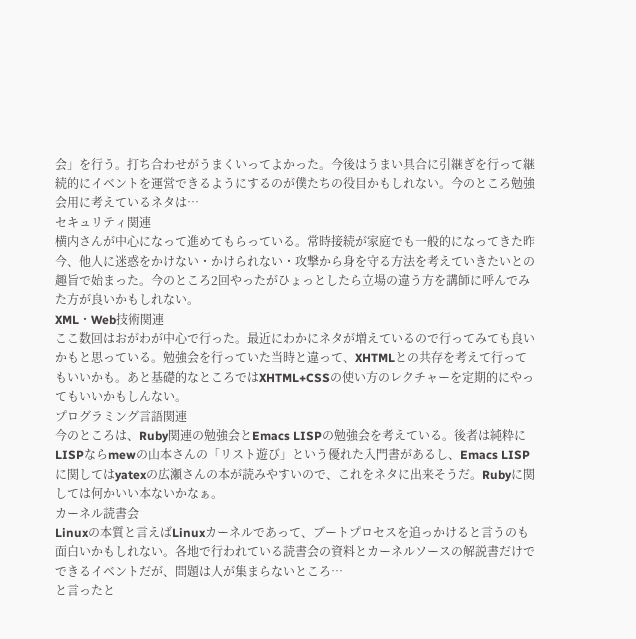会」を行う。打ち合わせがうまくいってよかった。今後はうまい具合に引継ぎを行って継続的にイベントを運営できるようにするのが僕たちの役目かもしれない。今のところ勉強会用に考えているネタは…
セキュリティ関連
横内さんが中心になって進めてもらっている。常時接続が家庭でも一般的になってきた昨今、他人に迷惑をかけない・かけられない・攻撃から身を守る方法を考えていきたいとの趣旨で始まった。今のところ2回やったがひょっとしたら立場の違う方を講師に呼んでみた方が良いかもしれない。
XML・Web技術関連
ここ数回はおがわが中心で行った。最近にわかにネタが増えているので行ってみても良いかもと思っている。勉強会を行っていた当時と違って、XHTMLとの共存を考えて行ってもいいかも。あと基礎的なところではXHTML+CSSの使い方のレクチャーを定期的にやってもいいかもしんない。
プログラミング言語関連
今のところは、Ruby関連の勉強会とEmacs LISPの勉強会を考えている。後者は純粋にLISPならmewの山本さんの「リスト遊び」という優れた入門書があるし、Emacs LISPに関してはyatexの広瀬さんの本が読みやすいので、これをネタに出来そうだ。Rubyに関しては何かいい本ないかなぁ。
カーネル読書会
Linuxの本質と言えばLinuxカーネルであって、ブートプロセスを追っかけると言うのも面白いかもしれない。各地で行われている読書会の資料とカーネルソースの解説書だけでできるイベントだが、問題は人が集まらないところ…
と言ったと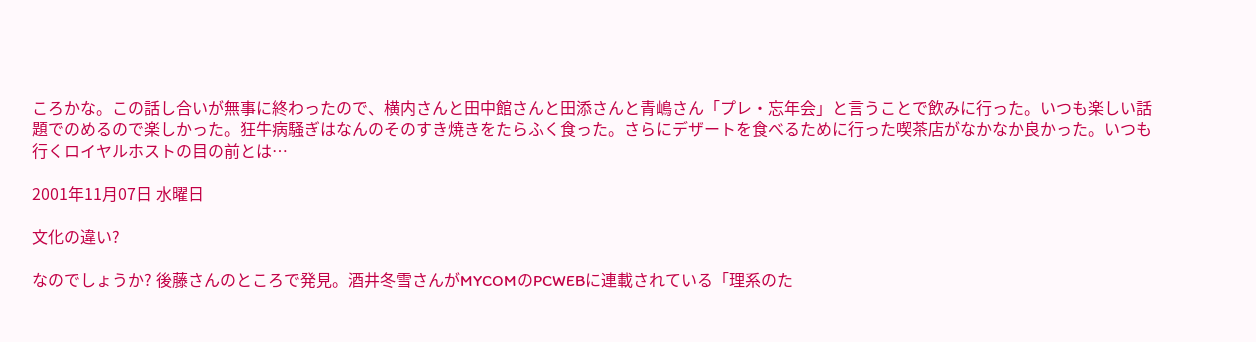ころかな。この話し合いが無事に終わったので、横内さんと田中館さんと田添さんと青嶋さん「プレ・忘年会」と言うことで飲みに行った。いつも楽しい話題でのめるので楽しかった。狂牛病騒ぎはなんのそのすき焼きをたらふく食った。さらにデザートを食べるために行った喫茶店がなかなか良かった。いつも行くロイヤルホストの目の前とは…

2001年11月07日 水曜日

文化の違い?

なのでしょうか? 後藤さんのところで発見。酒井冬雪さんがMYCOMのPCWEBに連載されている「理系のた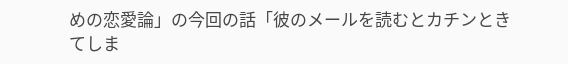めの恋愛論」の今回の話「彼のメールを読むとカチンときてしま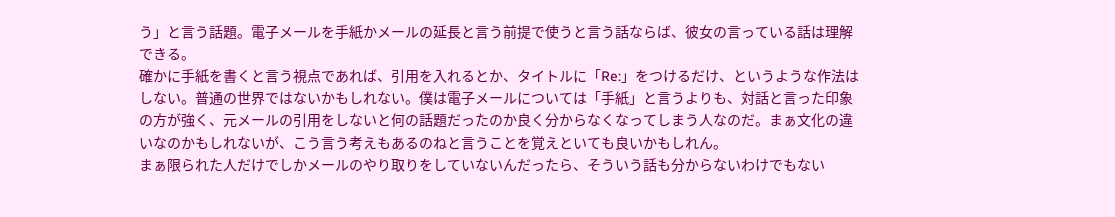う」と言う話題。電子メールを手紙かメールの延長と言う前提で使うと言う話ならば、彼女の言っている話は理解できる。
確かに手紙を書くと言う視点であれば、引用を入れるとか、タイトルに「Re:」をつけるだけ、というような作法はしない。普通の世界ではないかもしれない。僕は電子メールについては「手紙」と言うよりも、対話と言った印象の方が強く、元メールの引用をしないと何の話題だったのか良く分からなくなってしまう人なのだ。まぁ文化の違いなのかもしれないが、こう言う考えもあるのねと言うことを覚えといても良いかもしれん。
まぁ限られた人だけでしかメールのやり取りをしていないんだったら、そういう話も分からないわけでもない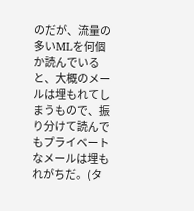のだが、流量の多いMLを何個か読んでいると、大概のメールは埋もれてしまうもので、振り分けて読んでもプライベートなメールは埋もれがちだ。(タ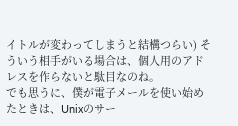イトルが変わってしまうと結構つらい) そういう相手がいる場合は、個人用のアドレスを作らないと駄目なのね。
でも思うに、僕が電子メールを使い始めたときは、Unixのサー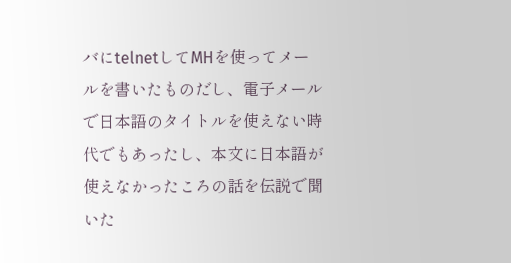バにtelnetしてMHを使ってメールを書いたものだし、電子メールで日本語のタイトルを使えない時代でもあったし、本文に日本語が使えなかったころの話を伝説で聞いた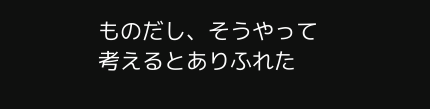ものだし、そうやって考えるとありふれた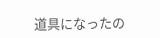道具になったの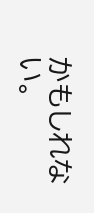かもしれない。